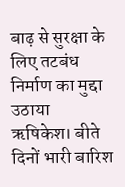बाढ़ से सुरक्षा के लिए तटबंध निर्माण का मुद्दा उठाया
ऋषिकेश। बीते दिनों भारी बारिश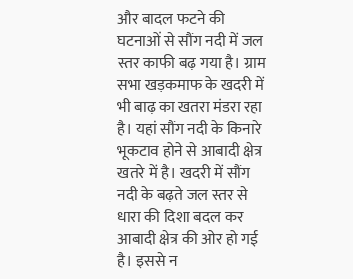और बादल फटने की घटनाओं से सौंग नदी में जल स्तर काफी बढ़ गया है। ग्राम सभा खड़कमाफ के खदरी में भी बाढ़ का खतरा मंडरा रहा है। यहां सौंग नदी के किनारे भूकटाव होने से आबादी क्षेत्र खतरे में है। खदरी में सौंग नदी के बढ़ते जल स्तर से धारा की दिशा बदल कर आबादी क्षेत्र की ओर हो गई है। इससे न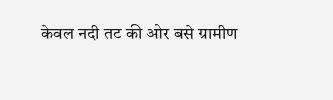केवल नदी तट की ओर बसे ग्रामीण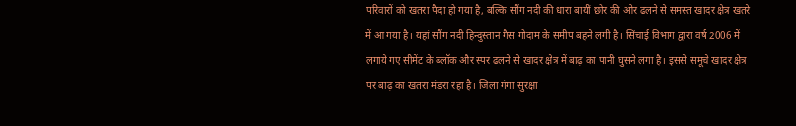परिवारों को खतरा पैदा हो गया है, बल्कि सौंग नदी की धारा बायीं छोर की ओर ढलने से समस्त खादर क्षेत्र खतरे में आ गया है। यहां सौंग नदी हिन्दुस्तान गैस गोदाम के समीप बहने लगी है। सिंचाई विभाग द्वारा वर्ष 2006 में लगाये गए सीमेंट के ब्लॉक और स्पर ढलने से खादर क्षेत्र में बाढ़ का पानी घुसने लगा है। इससे समूचे खादर क्षेत्र पर बाढ़ का खतरा मंडरा रहा है। जिला गंगा सुरक्षा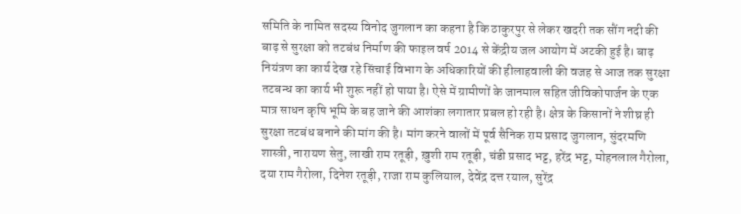समिति के नामित सदस्य विनोद जुगलान का कहना है कि ठाकुरपुर से लेकर खदरी तक सौंग नदी की बाढ़ से सुरक्षा को तटबंध निर्माण की फाइल वर्ष 2014 से केंद्रीय जल आयोग में अटकी हुई है। बाढ़ नियंत्रण का कार्य देख रहे सिंचाई विभाग के अधिकारियों की हीलाहवाली की वजह से आज तक सुरक्षा तटबन्ध का कार्य भी शुरू नहीं हो पाया है। ऐसे में ग्रामीणों के जानमाल सहित जीविकोपार्जन के एक मात्र साधन कृषि भूमि के बह जाने की आशंका लगातार प्रबल हो रही है। क्षेत्र के किसानों ने शीघ्र ही सुरक्षा तटबंध बनाने की मांग की है। मांग करने वालों में पूर्व सैनिक राम प्रसाद जुगलान, सुंदरमणि शास्त्री, नारायण सेतु, लाखी राम रतूड़ी, ख़ुशी राम रतूड़ी, चंडी प्रसाद भट्ट, हरेंद्र भट्ट, मोहनलाल गैरोला, दया राम गैरोला, दिनेश रतूड़ी, राजा राम कुलियाल, देवेंद्र दत्त रयाल, सुरेंद्र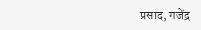प्रसाद, गजेंद्र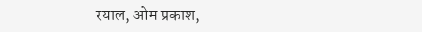रयाल, ओम प्रकाश,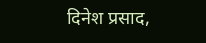दिनेश प्रसाद,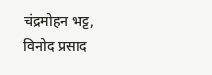चंद्रमोहन भट्ट, विनोद प्रसाद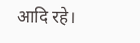आदि रहे।